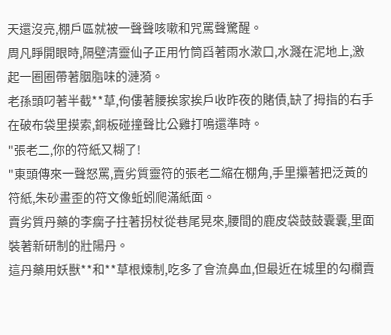天還沒亮,棚戶區就被一聲聲咳嗽和咒罵聲驚醒。
周凡睜開眼時,隔壁清靈仙子正用竹筒舀著雨水漱口,水濺在泥地上,激起一圈圈帶著胭脂味的漣漪。
老孫頭叼著半截**草,佝僂著腰挨家挨戶收昨夜的賭債,缺了拇指的右手在破布袋里摸索,銅板碰撞聲比公雞打鳴還準時。
"張老二,你的符紙又糊了!
"東頭傳來一聲怒罵,賣劣質靈符的張老二縮在棚角,手里攥著把泛黃的符紙,朱砂畫歪的符文像蚯蚓爬滿紙面。
賣劣質丹藥的李瘸子拄著拐杖從巷尾晃來,腰間的鹿皮袋鼓鼓囊囊,里面裝著新研制的壯陽丹。
這丹藥用妖獸**和**草根煉制,吃多了會流鼻血,但最近在城里的勾欄賣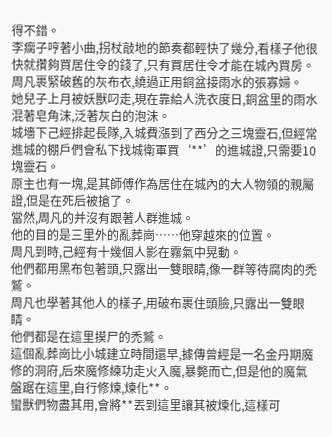得不錯。
李瘸子哼著小曲,拐杖敲地的節奏都輕快了幾分,看樣子他很快就攢夠買居住令的錢了,只有買居住令才能在城內買房。
周凡裹緊破舊的灰布衣,繞過正用銅盆接雨水的張寡婦。
她兒子上月被妖獸叼走,現在靠給人洗衣度日,銅盆里的雨水混著皂角沫,泛著灰白的泡沫。
城墻下己經排起長隊,入城費漲到了西分之三塊靈石,但經常進城的棚戶們會私下找城衛軍買‘**’的進城證,只需要10塊靈石。
原主也有一塊,是其師傅作為居住在城內的大人物領的親屬證,但是在死后被搶了。
當然,周凡的并沒有跟著人群進城。
他的目的是三里外的亂葬崗……他穿越來的位置。
周凡到時,己經有十幾個人影在霧氣中晃動。
他們都用黑布包著頭,只露出一雙眼睛,像一群等待腐肉的禿鷲。
周凡也學著其他人的樣子,用破布裹住頭臉,只露出一雙眼睛。
他們都是在這里摸尸的禿鷲。
這個亂葬崗比小城建立時間還早,據傳曾經是一名金丹期魔修的洞府,后來魔修練功走火入魔,暴斃而亡,但是他的魔氣盤踞在這里,自行修煉,煉化**。
蠻獸們物盡其用,會將**丟到這里讓其被煉化,這樣可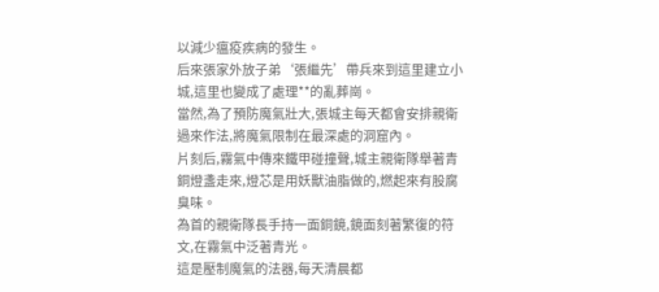以減少瘟疫疾病的發生。
后來張家外放子弟‘張繼先’帶兵來到這里建立小城,這里也變成了處理**的亂葬崗。
當然,為了預防魔氣壯大,張城主每天都會安排親衛過來作法,將魔氣限制在最深處的洞窟內。
片刻后,霧氣中傳來鐵甲碰撞聲,城主親衛隊舉著青銅燈盞走來,燈芯是用妖獸油脂做的,燃起來有股腐臭味。
為首的親衛隊長手持一面銅鏡,鏡面刻著繁復的符文,在霧氣中泛著青光。
這是壓制魔氣的法器,每天清晨都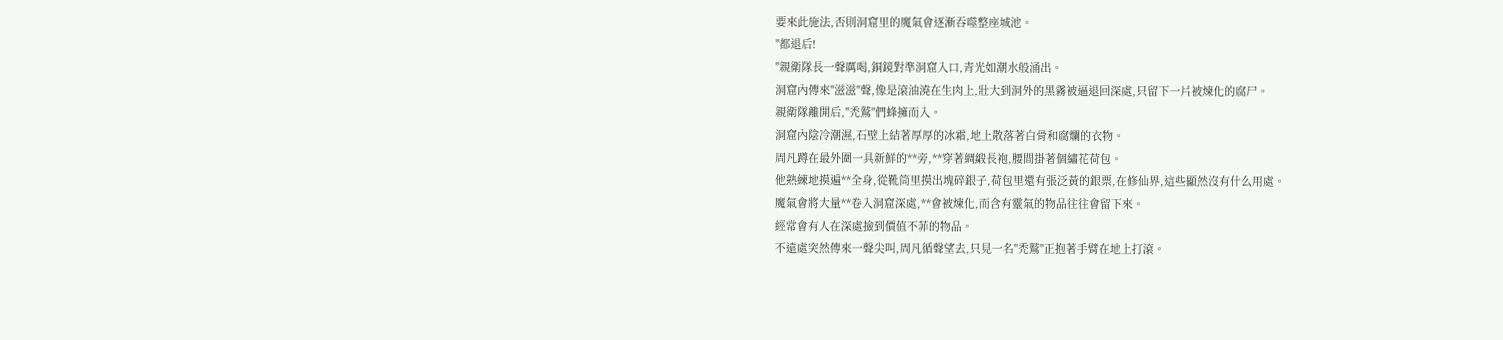要來此施法,否則洞窟里的魔氣會逐漸吞噬整座城池。
"都退后!
"親衛隊長一聲厲喝,銅鏡對準洞窟入口,青光如潮水般涌出。
洞窟內傳來"滋滋"聲,像是滾油澆在生肉上,壯大到洞外的黑霧被逼退回深處,只留下一片被煉化的腐尸。
親衛隊離開后,"禿鷲"們蜂擁而入。
洞窟內陰冷潮濕,石壁上結著厚厚的冰霜,地上散落著白骨和腐爛的衣物。
周凡蹲在最外圍一具新鮮的**旁,**穿著綢緞長袍,腰間掛著個繡花荷包。
他熟練地摸遍**全身,從靴筒里摸出塊碎銀子,荷包里還有張泛黃的銀票,在修仙界,這些顯然沒有什么用處。
魔氣會將大量**卷入洞窟深處,**會被煉化,而含有靈氣的物品往往會留下來。
經常會有人在深處撿到價值不菲的物品。
不遠處突然傳來一聲尖叫,周凡循聲望去,只見一名"禿鷲"正抱著手臂在地上打滾。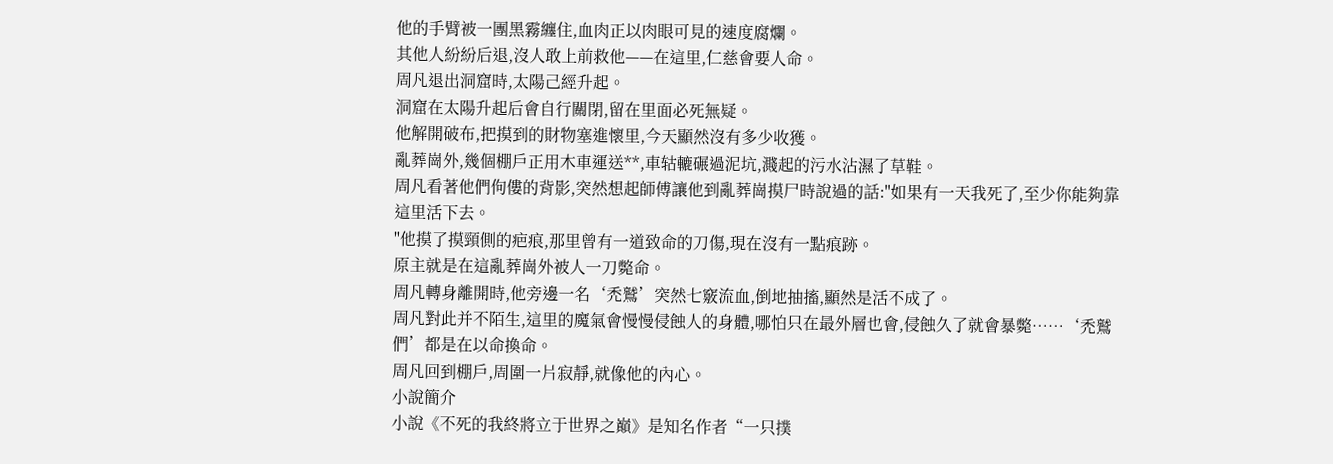他的手臂被一團黑霧纏住,血肉正以肉眼可見的速度腐爛。
其他人紛紛后退,沒人敢上前救他——在這里,仁慈會要人命。
周凡退出洞窟時,太陽己經升起。
洞窟在太陽升起后會自行關閉,留在里面必死無疑。
他解開破布,把摸到的財物塞進懷里,今天顯然沒有多少收獲。
亂葬崗外,幾個棚戶正用木車運送**,車轱轆碾過泥坑,濺起的污水沾濕了草鞋。
周凡看著他們佝僂的背影,突然想起師傅讓他到亂葬崗摸尸時說過的話:"如果有一天我死了,至少你能夠靠這里活下去。
"他摸了摸頸側的疤痕,那里曾有一道致命的刀傷,現在沒有一點痕跡。
原主就是在這亂葬崗外被人一刀斃命。
周凡轉身離開時,他旁邊一名‘禿鷲’突然七竅流血,倒地抽搐,顯然是活不成了。
周凡對此并不陌生,這里的魔氣會慢慢侵蝕人的身體,哪怕只在最外層也會,侵蝕久了就會暴斃……‘禿鷲們’都是在以命換命。
周凡回到棚戶,周圍一片寂靜,就像他的內心。
小說簡介
小說《不死的我終將立于世界之巔》是知名作者“一只撲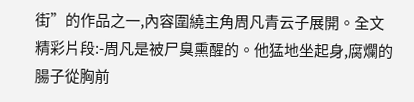街”的作品之一,內容圍繞主角周凡青云子展開。全文精彩片段:-周凡是被尸臭熏醒的。他猛地坐起身,腐爛的腸子從胸前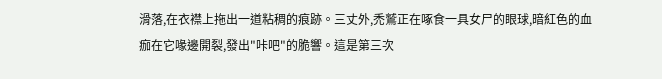滑落,在衣襟上拖出一道粘稠的痕跡。三丈外,禿鷲正在啄食一具女尸的眼球,暗紅色的血痂在它喙邊開裂,發出"咔吧"的脆響。這是第三次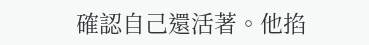確認自己還活著。他掐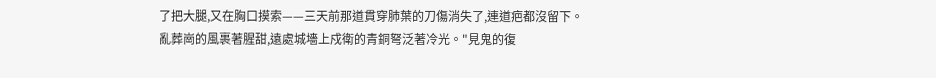了把大腿,又在胸口摸索——三天前那道貫穿肺葉的刀傷消失了,連道疤都沒留下。亂葬崗的風裹著腥甜,遠處城墻上戍衛的青銅弩泛著冷光。"見鬼的復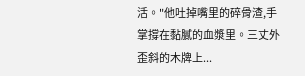活。"他吐掉嘴里的碎骨渣,手掌撐在黏膩的血漿里。三丈外歪斜的木牌上...